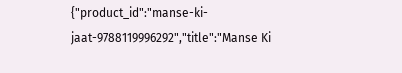{"product_id":"manse-ki-jaat-9788119996292","title":"Manse Ki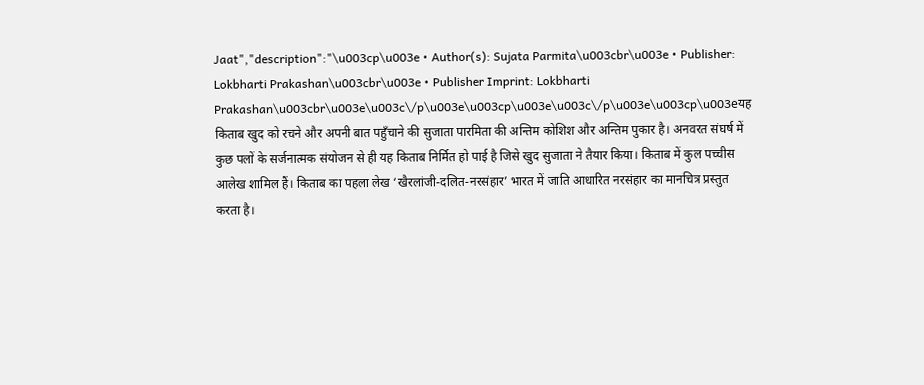Jaat","description":"\u003cp\u003e • Author(s): Sujata Parmita\u003cbr\u003e • Publisher: Lokbharti Prakashan\u003cbr\u003e • Publisher Imprint: Lokbharti Prakashan\u003cbr\u003e\u003c\/p\u003e\u003cp\u003e\u003c\/p\u003e\u003cp\u003eयह किताब खुद को रचने और अपनी बात पहुँचाने की सुजाता पारमिता की अन्तिम कोशिश और अन्तिम पुकार है। अनवरत संघर्ष में कुछ पलों के सर्जनात्मक संयोजन से ही यह किताब निर्मित हो पाई है जिसे खुद सुजाता ने तैयार किया। किताब में कुल पच्चीस आलेख शामिल हैं। किताब का पहला लेख ‘खैरलांजी-दलित-नरसंहार’ भारत में जाति आधारित नरसंहार का मानचित्र प्रस्तुत करता है।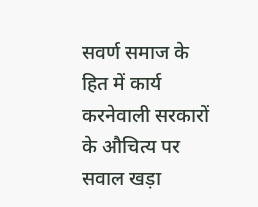सवर्ण समाज के हित में कार्य करनेवाली सरकारों के औचित्य पर सवाल खड़ा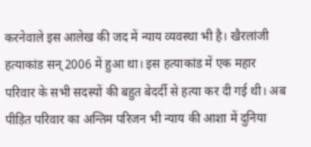करनेवाले इस आलेख की जद में न्याय व्यवस्था भी है। खैरलांजी हत्याकांड सन् 2006 में हुआ था। इस हत्याकांड में एक महार परिवार के सभी सदस्यों की बहुत बेदर्दी से हत्या कर दी गई थी। अब पीड़ित परिवार का अन्तिम परिजन भी न्याय की आशा में दुनिया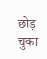छोड़ चुका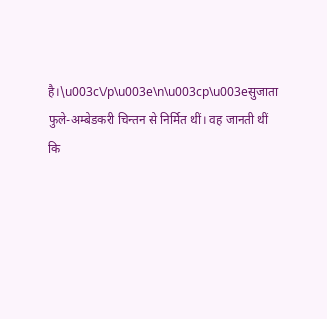है।\u003c\/p\u003e\n\u003cp\u003eसुजाता फुले-अम्बेडकरी चिन्तन से निर्मित थीं। वह जानती थीं कि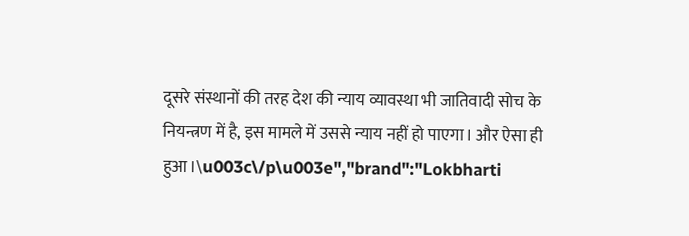दूसरे संस्थानों की तरह देश की न्याय व्यावस्था भी जातिवादी सोच के नियन्त्रण में है, इस मामले में उससे न्याय नहीं हो पाएगा। और ऐसा ही हुआ।\u003c\/p\u003e","brand":"Lokbharti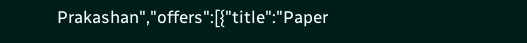Prakashan","offers":[{"title":"Paper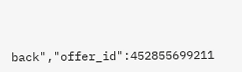back","offer_id":452855699211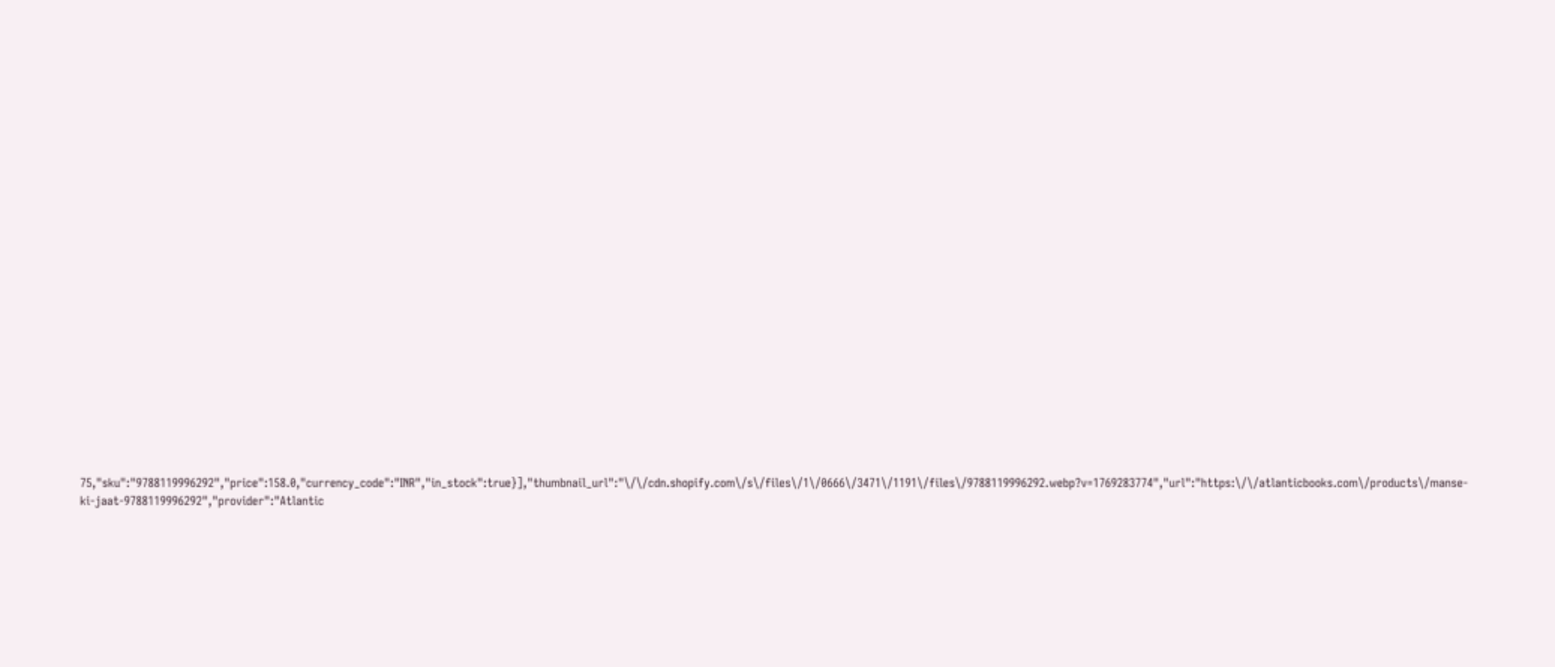75,"sku":"9788119996292","price":158.0,"currency_code":"INR","in_stock":true}],"thumbnail_url":"\/\/cdn.shopify.com\/s\/files\/1\/0666\/3471\/1191\/files\/9788119996292.webp?v=1769283774","url":"https:\/\/atlanticbooks.com\/products\/manse-ki-jaat-9788119996292","provider":"Atlantic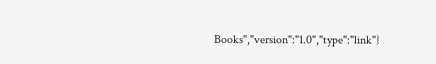Books","version":"1.0","type":"link"}